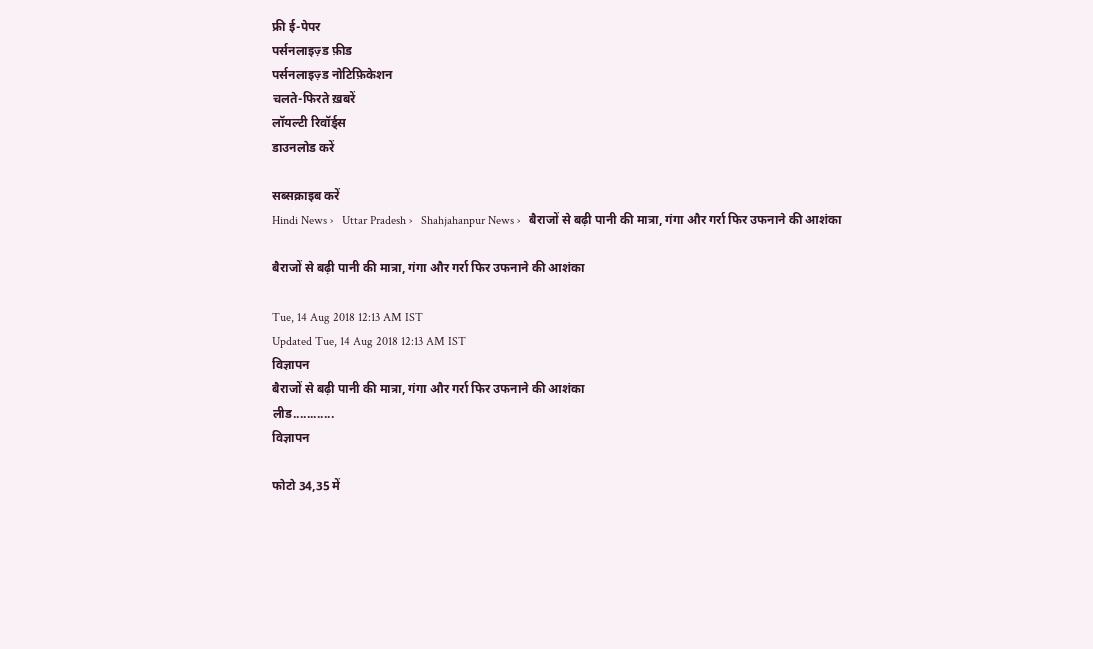फ्री ई-पेपर
पर्सनलाइज़्ड फ़ीड
पर्सनलाइज़्ड नोटिफ़िकेशन
चलते-फिरते ख़बरें
लॉयल्टी रिवॉर्ड्स
डाउनलोड करें

सब्सक्राइब करें
Hindi News ›   Uttar Pradesh ›   Shahjahanpur News ›   बैराजों से बढ़ी पानी की मात्रा, गंगा और गर्रा फिर उफनाने की आशंका

बैराजों से बढ़ी पानी की मात्रा, गंगा और गर्रा फिर उफनाने की आशंका

Tue, 14 Aug 2018 12:13 AM IST
Updated Tue, 14 Aug 2018 12:13 AM IST
विज्ञापन
बैराजों से बढ़ी पानी की मात्रा, गंगा और गर्रा फिर उफनाने की आशंका
लीड............
विज्ञापन

फोटो 34,35 में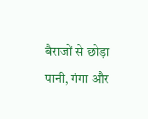बैराजों से छोड़ा पानी, गंगा और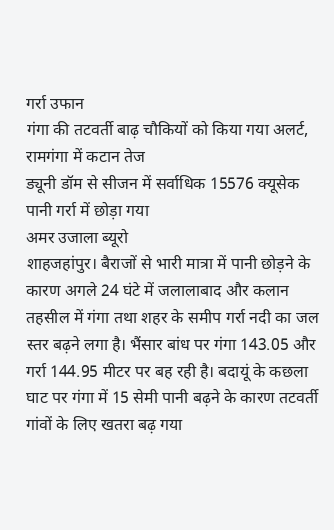गर्रा उफान
गंगा की तटवर्ती बाढ़ चौकियों को किया गया अलर्ट, रामगंगा में कटान तेज
ड्यूनी डॉम से सीजन में सर्वाधिक 15576 क्यूसेक पानी गर्रा में छोड़ा गया
अमर उजाला ब्यूरो
शाहजहांपुर। बैराजों से भारी मात्रा में पानी छोड़ने के कारण अगले 24 घंटे में जलालाबाद और कलान तहसील में गंगा तथा शहर के समीप गर्रा नदी का जल स्तर बढ़ने लगा है। भैंसार बांध पर गंगा 143.05 और गर्रा 144.95 मीटर पर बह रही है। बदायूं के कछला घाट पर गंगा में 15 सेमी पानी बढ़ने के कारण तटवर्ती गांवों के लिए खतरा बढ़ गया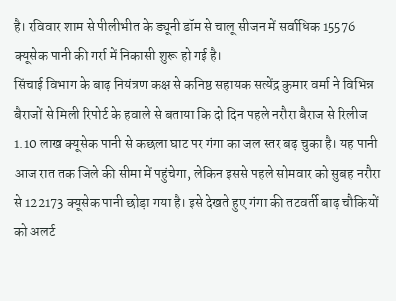है। रविवार शाम से पीलीभीत के ड्यूनी डॉम से चालू सीजन में सर्वाधिक 15576 क्यूसेक पानी की गर्रा में निकासी शुरू हो गई है।
सिंचाई विभाग के बाढ़ नियंत्रण कक्ष से कनिष्ठ सहायक सत्येंद्र कुमार वर्मा ने विभिन्न बैराजों से मिली रिपोर्ट के हवाले से बताया कि दो दिन पहले नरौरा बैराज से रिलीज 1.10 लाख क्यूसेक पानी से कछला घाट पर गंगा का जल स्तर बढ़ चुका है। यह पानी आज रात तक जिले की सीमा में पहुंचेगा, लेकिन इससे पहले सोमवार को सुबह नरौरा से 122173 क्यूसेक पानी छोड़ा गया है। इसे देखते हुए गंगा की तटवर्ती बाढ़ चौकियों को अलर्ट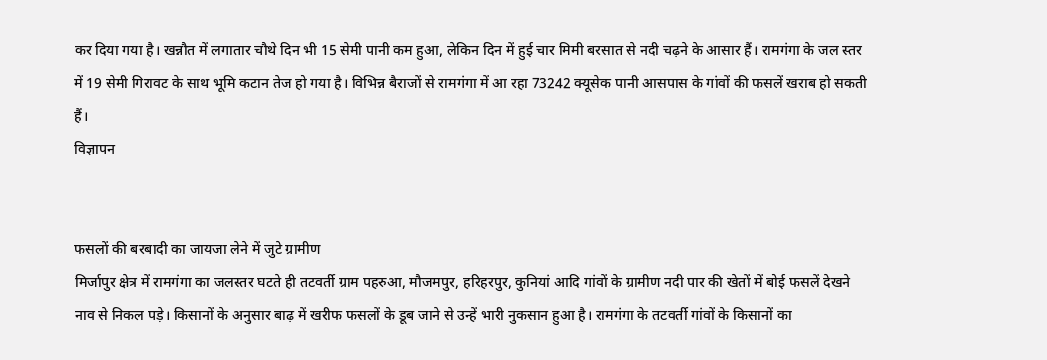कर दिया गया है। खन्नौत में लगातार चौथे दिन भी 15 सेमी पानी कम हुआ, लेकिन दिन में हुई चार मिमी बरसात से नदी चढ़ने के आसार हैं। रामगंगा के जल स्तर में 19 सेमी गिरावट के साथ भूमि कटान तेज हो गया है। विभिन्न बैराजों से रामगंगा में आ रहा 73242 क्यूसेक पानी आसपास के गांवों की फसलें खराब हो सकती हैं।
विज्ञापन


फसलों की बरबादी का जायजा लेने में जुटे ग्रामीण
मिर्जापुर क्षेत्र में रामगंगा का जलस्तर घटते ही तटवर्ती ग्राम पहरुआ, मौजमपुर, हरिहरपुर, कुनियां आदि गांवों के ग्रामीण नदी पार की खेतों में बोई फसलें देखने नाव से निकल पड़े। किसानों के अनुसार बाढ़ में खरीफ फसलों के डूब जाने से उन्हें भारी नुकसान हुआ है। रामगंगा के तटवर्ती गांवों के किसानों का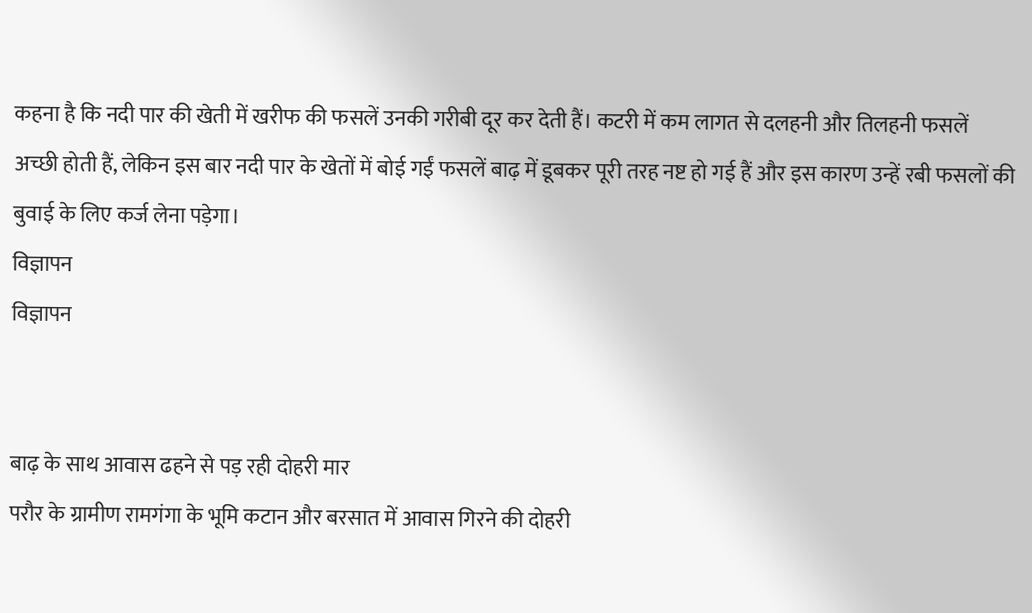कहना है कि नदी पार की खेती में खरीफ की फसलें उनकी गरीबी दूर कर देती हैं। कटरी में कम लागत से दलहनी और तिलहनी फसलें अच्छी होती हैं, लेकिन इस बार नदी पार के खेतों में बोई गईं फसलें बाढ़ में डूबकर पूरी तरह नष्ट हो गई हैं और इस कारण उन्हें रबी फसलों की बुवाई के लिए कर्ज लेना पड़ेगा।
विज्ञापन
विज्ञापन


बाढ़ के साथ आवास ढहने से पड़ रही दोहरी मार
परौर के ग्रामीण रामगंगा के भूमि कटान और बरसात में आवास गिरने की दोहरी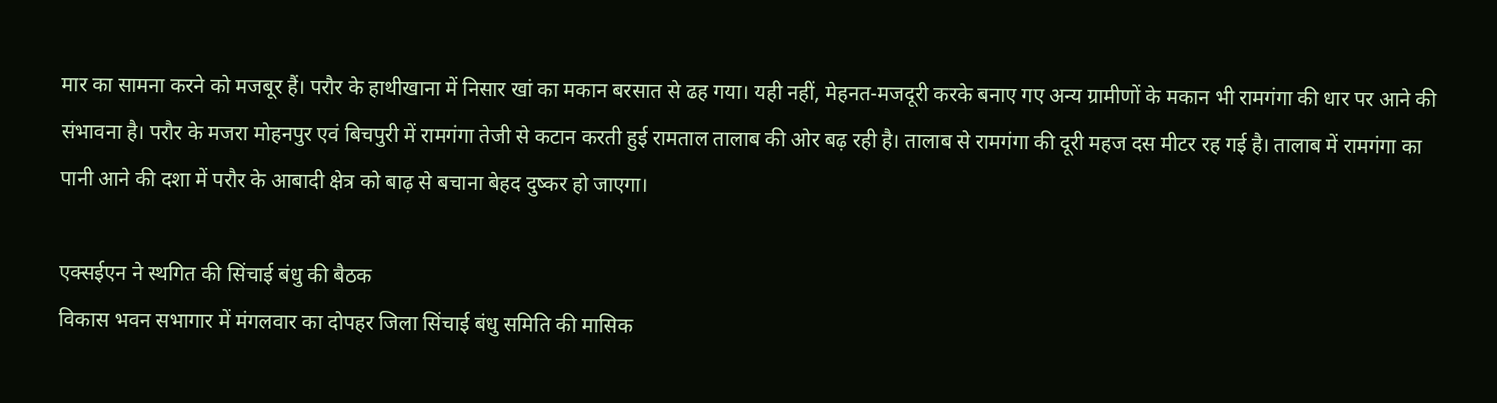मार का सामना करने को मजबूर हैं। परौर के हाथीखाना में निसार खां का मकान बरसात से ढह गया। यही नहीं, मेहनत-मजदूरी करके बनाए गए अन्य ग्रामीणों के मकान भी रामगंगा की धार पर आने की संभावना है। परौर के मजरा मोहनपुर एवं बिचपुरी में रामगंगा तेजी से कटान करती हुई रामताल तालाब की ओर बढ़ रही है। तालाब से रामगंगा की दूरी महज दस मीटर रह गई है। तालाब में रामगंगा का पानी आने की दशा में परौर के आबादी क्षेत्र को बाढ़ से बचाना बेहद दुष्कर हो जाएगा।

एक्सईएन ने स्थगित की सिंचाई बंधु की बैठक
विकास भवन सभागार में मंगलवार का दोपहर जिला सिंचाई बंधु समिति की मासिक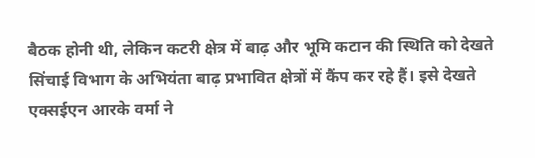बैठक होनी थी, लेकिन कटरी क्षेत्र में बाढ़ और भूमि कटान की स्थिति को देखते सिंचाई विभाग के अभियंता बाढ़ प्रभावित क्षेत्रों में कैंप कर रहे हैं। इसे देखते एक्सईएन आरके वर्मा ने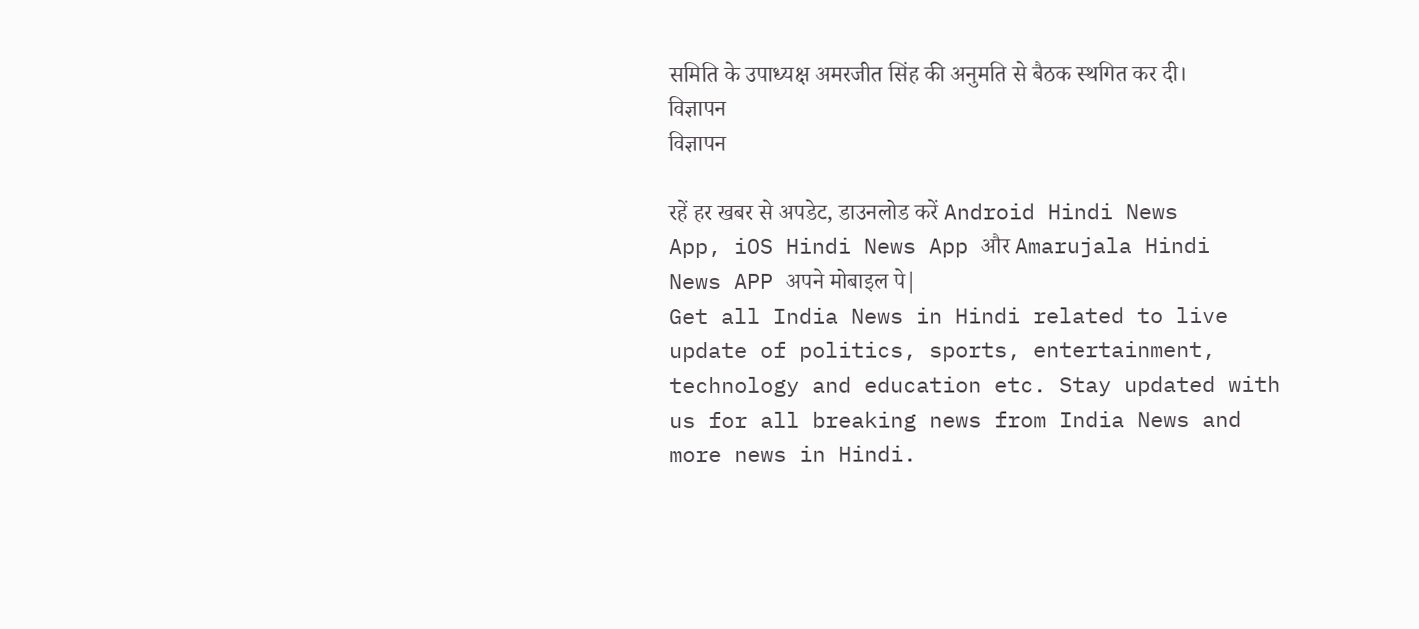समिति के उपाध्यक्ष अमरजीत सिंह की अनुमति से बैठक स्थगित कर दी।
विज्ञापन
विज्ञापन

रहें हर खबर से अपडेट, डाउनलोड करें Android Hindi News App, iOS Hindi News App और Amarujala Hindi News APP अपने मोबाइल पे|
Get all India News in Hindi related to live update of politics, sports, entertainment, technology and education etc. Stay updated with us for all breaking news from India News and more news in Hindi.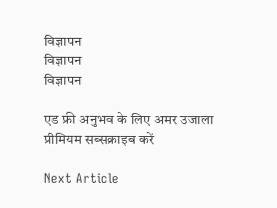विज्ञापन
विज्ञापन
विज्ञापन

एड फ्री अनुभव के लिए अमर उजाला प्रीमियम सब्सक्राइब करें

Next Article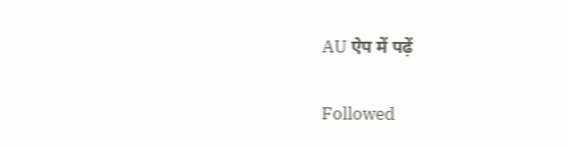AU ऐप में पढ़ें

Followed